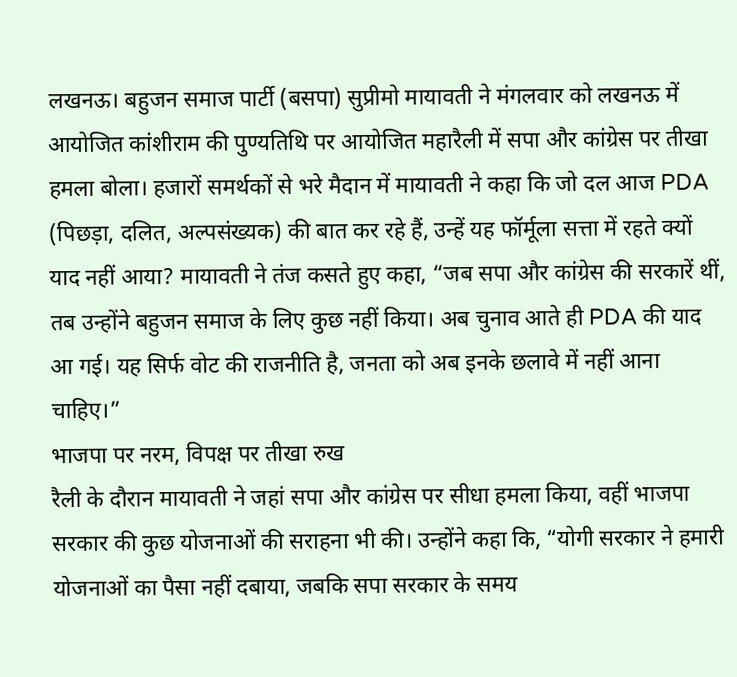लखनऊ। बहुजन समाज पार्टी (बसपा) सुप्रीमो मायावती ने मंगलवार को लखनऊ में आयोजित कांशीराम की पुण्यतिथि पर आयोजित महारैली में सपा और कांग्रेस पर तीखा हमला बोला। हजारों समर्थकों से भरे मैदान में मायावती ने कहा कि जो दल आज PDA (पिछड़ा, दलित, अल्पसंख्यक) की बात कर रहे हैं, उन्हें यह फॉर्मूला सत्ता में रहते क्यों याद नहीं आया? मायावती ने तंज कसते हुए कहा, “जब सपा और कांग्रेस की सरकारें थीं, तब उन्होंने बहुजन समाज के लिए कुछ नहीं किया। अब चुनाव आते ही PDA की याद आ गई। यह सिर्फ वोट की राजनीति है, जनता को अब इनके छलावे में नहीं आना चाहिए।”
भाजपा पर नरम, विपक्ष पर तीखा रुख
रैली के दौरान मायावती ने जहां सपा और कांग्रेस पर सीधा हमला किया, वहीं भाजपा सरकार की कुछ योजनाओं की सराहना भी की। उन्होंने कहा कि, “योगी सरकार ने हमारी योजनाओं का पैसा नहीं दबाया, जबकि सपा सरकार के समय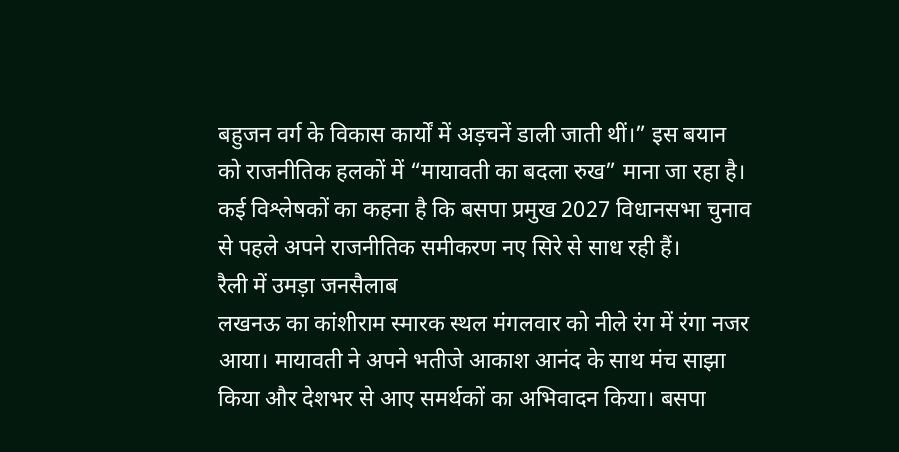बहुजन वर्ग के विकास कार्यों में अड़चनें डाली जाती थीं।” इस बयान को राजनीतिक हलकों में “मायावती का बदला रुख” माना जा रहा है। कई विश्लेषकों का कहना है कि बसपा प्रमुख 2027 विधानसभा चुनाव से पहले अपने राजनीतिक समीकरण नए सिरे से साध रही हैं।
रैली में उमड़ा जनसैलाब
लखनऊ का कांशीराम स्मारक स्थल मंगलवार को नीले रंग में रंगा नजर आया। मायावती ने अपने भतीजे आकाश आनंद के साथ मंच साझा किया और देशभर से आए समर्थकों का अभिवादन किया। बसपा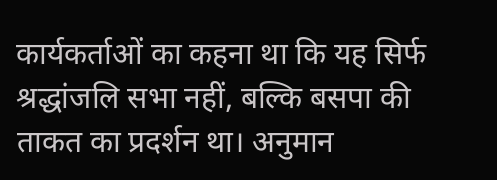कार्यकर्ताओं का कहना था कि यह सिर्फ श्रद्धांजलि सभा नहीं, बल्कि बसपा की ताकत का प्रदर्शन था। अनुमान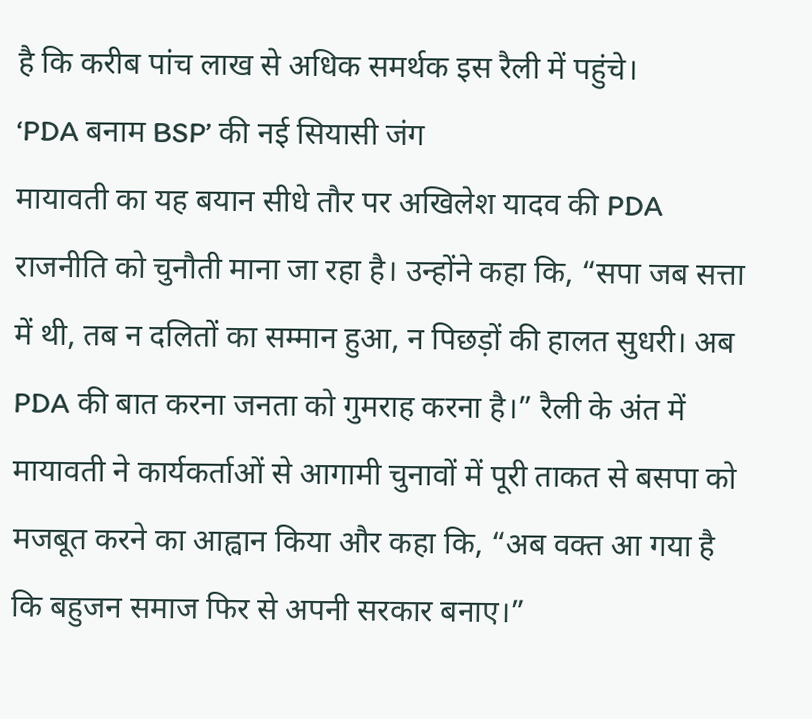है कि करीब पांच लाख से अधिक समर्थक इस रैली में पहुंचे।
‘PDA बनाम BSP’ की नई सियासी जंग
मायावती का यह बयान सीधे तौर पर अखिलेश यादव की PDA राजनीति को चुनौती माना जा रहा है। उन्होंने कहा कि, “सपा जब सत्ता में थी, तब न दलितों का सम्मान हुआ, न पिछड़ों की हालत सुधरी। अब PDA की बात करना जनता को गुमराह करना है।” रैली के अंत में मायावती ने कार्यकर्ताओं से आगामी चुनावों में पूरी ताकत से बसपा को मजबूत करने का आह्वान किया और कहा कि, “अब वक्त आ गया है कि बहुजन समाज फिर से अपनी सरकार बनाए।”